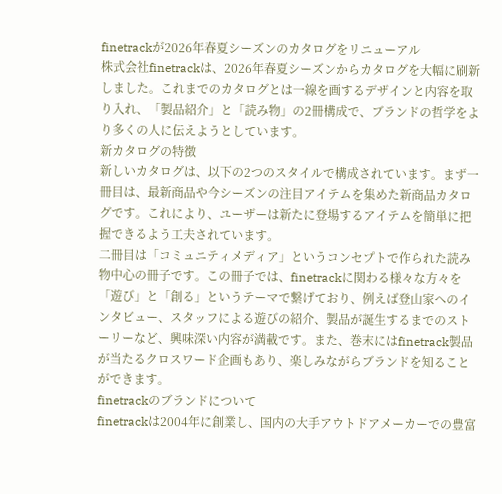finetrackが2026年春夏シーズンのカタログをリニューアル
株式会社finetrackは、2026年春夏シーズンからカタログを大幅に刷新しました。これまでのカタログとは一線を画するデザインと内容を取り入れ、「製品紹介」と「読み物」の2冊構成で、ブランドの哲学をより多くの人に伝えようとしています。
新カタログの特徴
新しいカタログは、以下の2つのスタイルで構成されています。まず一冊目は、最新商品や今シーズンの注目アイテムを集めた新商品カタログです。これにより、ユーザーは新たに登場するアイテムを簡単に把握できるよう工夫されています。
二冊目は「コミュニティメディア」というコンセプトで作られた読み物中心の冊子です。この冊子では、finetrackに関わる様々な方々を「遊び」と「創る」というテーマで繋げており、例えば登山家へのインタビュー、スタッフによる遊びの紹介、製品が誕生するまでのストーリーなど、興味深い内容が満載です。また、巻末にはfinetrack製品が当たるクロスワード企画もあり、楽しみながらブランドを知ることができます。
finetrackのブランドについて
finetrackは2004年に創業し、国内の大手アウトドアメーカーでの豊富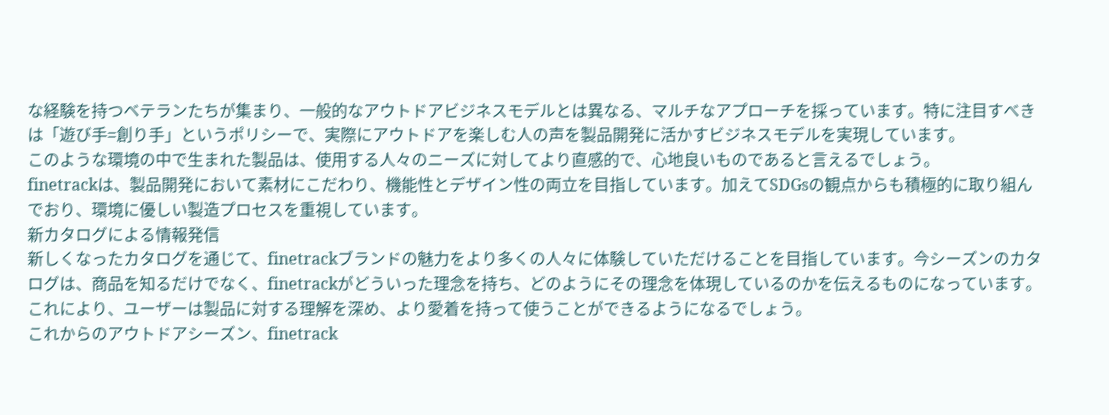な経験を持つベテランたちが集まり、一般的なアウトドアビジネスモデルとは異なる、マルチなアプローチを採っています。特に注目すべきは「遊び手=創り手」というポリシーで、実際にアウトドアを楽しむ人の声を製品開発に活かすビジネスモデルを実現しています。
このような環境の中で生まれた製品は、使用する人々のニーズに対してより直感的で、心地良いものであると言えるでしょう。
finetrackは、製品開発において素材にこだわり、機能性とデザイン性の両立を目指しています。加えてSDGsの観点からも積極的に取り組んでおり、環境に優しい製造プロセスを重視しています。
新カタログによる情報発信
新しくなったカタログを通じて、finetrackブランドの魅力をより多くの人々に体験していただけることを目指しています。今シーズンのカタログは、商品を知るだけでなく、finetrackがどういった理念を持ち、どのようにその理念を体現しているのかを伝えるものになっています。これにより、ユーザーは製品に対する理解を深め、より愛着を持って使うことができるようになるでしょう。
これからのアウトドアシーズン、finetrack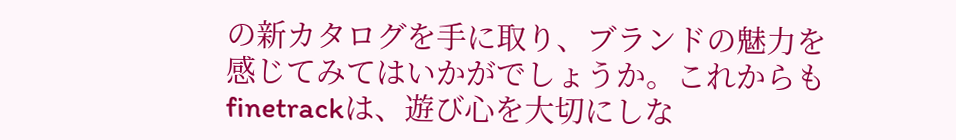の新カタログを手に取り、ブランドの魅力を感じてみてはいかがでしょうか。これからもfinetrackは、遊び心を大切にしな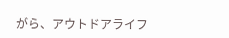がら、アウトドアライフ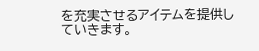を充実させるアイテムを提供していきます。